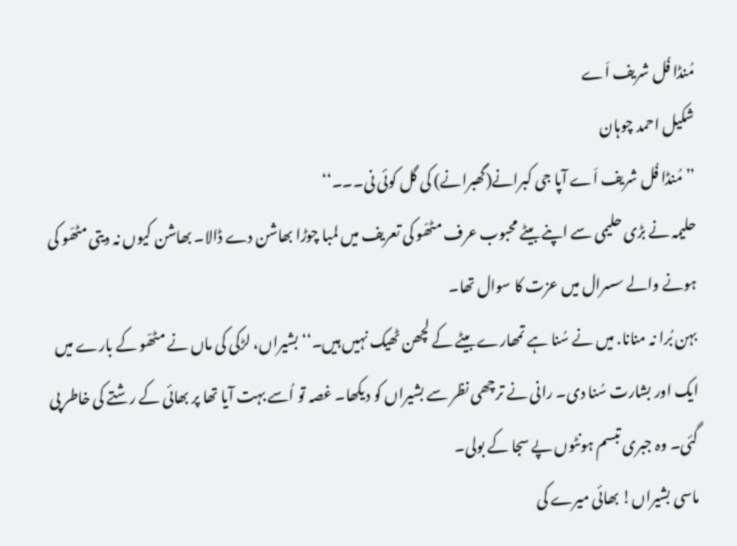مُنڈا فُل شریف اَے
شکیل احمد چوہان
’’مُنڈا فُل شریف اَے آپا جی کبرانے(گھبرانے) کی گل کوئی نی۔۔۔‘‘
حلیمہ نے بڑی حلیمی سے اپنے بیٹے محبوب عرف مٹھّو کی تعریف میں لمبا چوڑا بھاشن دے ڈالا۔ بھاشن کیوں نہ دیتی مٹھّو کی ہونے والے سسرال میں عزت کا سوال تھا۔
بہن بُرا نہ منانا. میں نے سُنا ہے تمھارے بیٹے کے لچھن ٹھیک نہیں ہیں۔‘‘ بشیراں، لڑکی کی ماں نے مٹھّو کے بارے میں ایک اور بشارت سُنا دی۔ رانی نے ترچھی نظر سے بشیراں کو دیکھا۔ غصہ تو اُسے بہت آیا تھا پر بھائی کے رشتے کی خاطر پی گئی۔ وہ جبری تبسم ہونٹوں پے سجا کے بولی۔
ماسی بشیراں! بھائی میرے کی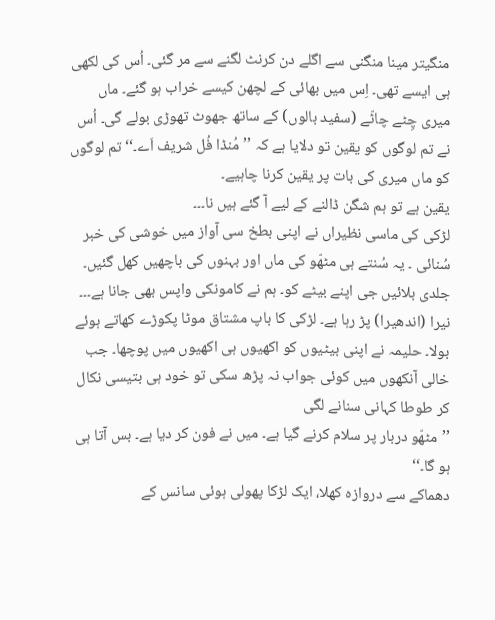منگیتر مینا منگنی سے اگلے دن کرنٹ لگنے سے مر گئی۔ اُس کی لکھی ہی ایسے تھی۔ اِس میں بھائی کے لچھن کیسے خراب ہو گئے۔ ماں میری چِٹے چاٹّے (سفید بالوں) کے ساتھ جھوٹ تھوڑی بولے گی۔ اُس نے تم لوگوں کو یقین تو دلایا ہے کہ ’’مُنڈا فُل شریف اَے۔‘‘ تم لوگوں کو ماں میری کی بات پر یقین کرنا چاہیے۔
یقین ہے تو ہم شگن ڈالنے کے لیے آ گئے ہیں نا۔۔۔
لڑکی کی ماسی نظیراں نے اپنی بطخ سی آواز میں خوشی کی خبر سُنائی ۔ یہ سُنتے ہی مٹھّو کی ماں اور بہنوں کی باچھیں کھل گئیں۔
جلدی بلائیں جی اپنے بیٹے کو۔ ہم نے کامونکی واپس بھی جانا ہے۔۔۔ نیرا (اندھیرا) پڑ رہا ہے۔ لڑکی کا باپ مشتاق موٹا پکوڑے کھاتے ہوئے بولا۔ حلیمہ نے اپنی بیٹیوں کو اکھیوں ہی اکھیوں میں پوچھا۔ جب خالی آنکھوں میں کوئی جواب نہ پڑھ سکی تو خود ہی بتیسی نکال کر طوطا کہانی سنانے لگی
’’مٹھّو دربار پر سلام کرنے گیا ہے۔ میں نے فون کر دیا ہے۔ بس آتا ہی ہو گا۔‘‘
دھماکے سے دروازہ کھلا، ایک لڑکا پھولی ہوئی سانس کے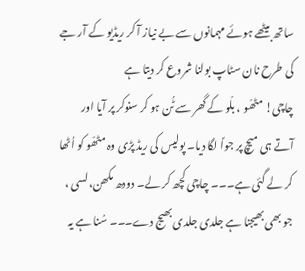ساتھ بیٹھے ہوئے مہمانوں سے بے نیاز آ کر ریڈیو کے آر جے کی طرح نان سٹاپ بولنا شروع کر دیتا ہے
چاچی! مٹھّو ، بلّو کے گھر سے ٹُن ہو کر سنوکر پر آیا اور آتے ہی میچ پر جواً لگا دیا۔ پولیس کی ریڈ پڑی وہ مٹھّو کو اُٹھا کر لے گئی ہے۔۔۔ چاچی کچھ کر لے۔ دودھ مکھن، لسی ، جو بھی بھیجنا ہے جلدی جلدی بھیج دے۔۔۔ سُنا ہے یہ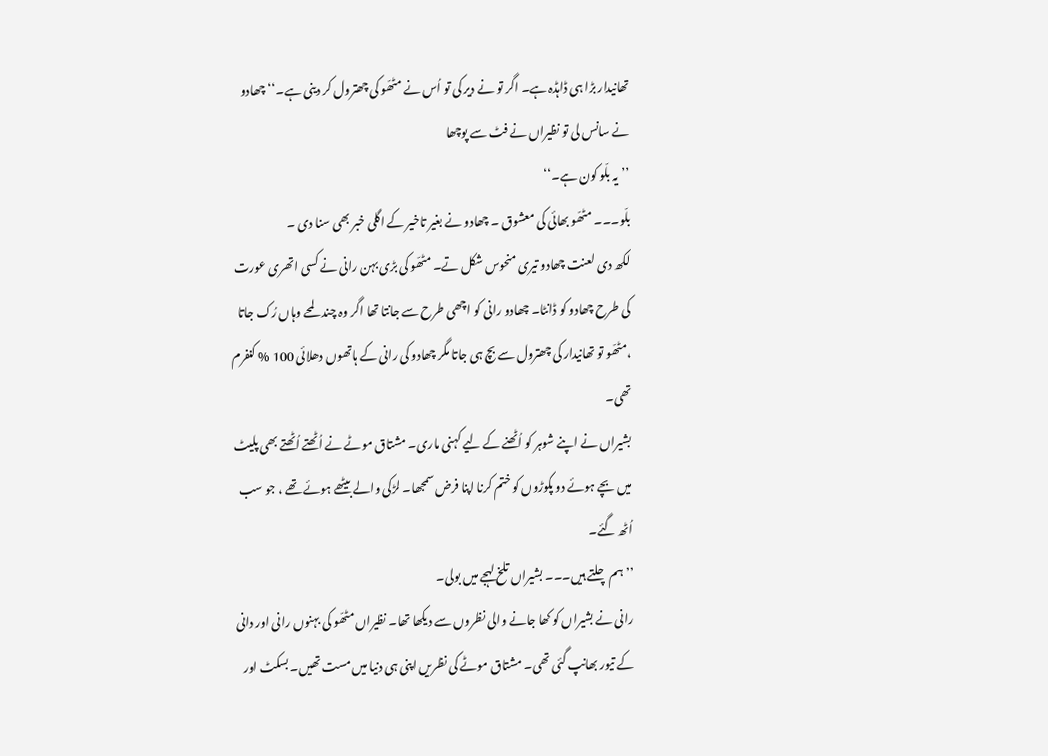تھانیدار بڑا ہی ڈاہڈہ ہے۔ اگر تو نے دیر کی تو اُس نے مٹھّو کی چھترول کر دینی ہے۔‘‘ چھادو نے سانس لی تو نظیراں نے فٹ سے پوچھا
’’یہ بلّو کون ہے۔‘‘
بلّو۔۔۔ مٹھّو بھائی کی معشوق ۔ چھادو نے بغیر تاخیر کے اگلی خبر بھی سنا دی ۔
لکھ دی لعنت چھادو تیری منحوس شکل تے۔ مٹھّو کی بڑی بہن رانی نے کسی اتھری عورت کی طرح چھادو کو ڈانٹا۔ چھادو رانی کو اچھی طرح سے جانتا تھا اگر وہ چند لمحے وہاں رُک جاتا ،مٹھّو تو تھانیدار کی چھترول سے بچ ہی جاتا مگر چھادو کی رانی کے ہاتھوں دھلائی 100 % کنفرم تھی۔
بشیراں نے اپنے شوہر کو اُٹھنے کے لیے کہنی ماری۔ مشتاق موٹے نے اُٹھتے اُٹھتے بھی پلیٹ میں بچے ہوئے دو پکوڑوں کو ختم کرنا اپنا فرض سمجھا۔ لڑکی والے بیٹھے ہوئے تھے ، جو سب اُٹھ گئے۔
’’ہم چلتے ہیں۔۔۔ بشیراں تلخ لہجے میں بولی۔
رانی نے بشیراں کو کھا جانے والی نظروں سے دیکھا تھا۔ نظیراں مٹھّو کی بہنوں رانی اور دانی کے تیور بھانپ گئی تھی۔ مشتاق موٹے کی نظریں اپنی ہی دنیا میں مست تھیں۔ بسکٹ اور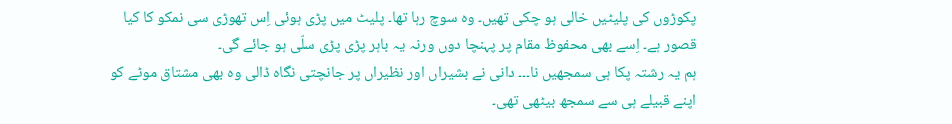پکوڑوں کی پلیٹیں خالی ہو چکی تھیں۔ وہ سوچ رہا تھا۔ پلیٹ میں پڑی ہوئی اِس تھوڑی سی نمکو کا کیا قصور ہے۔ اِسے بھی محفوظ مقام پر پہنچا دوں ورنہ یہ باہر پڑی پڑی سلّی ہو جائے گی۔
ہم یہ رشتہ پکا ہی سمجھیں نا۔۔۔ دانی نے بشیراں اور نظیراں پر جانچتی نگاہ ڈالی وہ بھی مشتاق موٹے کو اپنے قبیلے ہی سے سمجھ بیٹھی تھی۔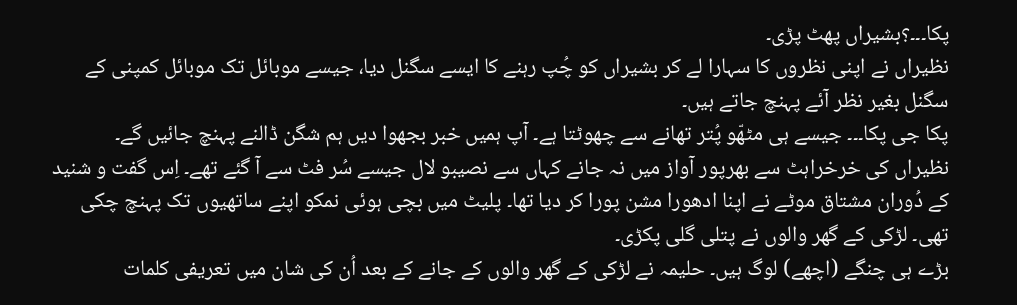پکا۔۔۔؟بشیراں پھٹ پڑی۔
نظیراں نے اپنی نظروں کا سہارا لے کر بشیراں کو چُپ رہنے کا ایسے سگنل دیا، جیسے موبائل تک موبائل کمپنی کے سگنل بغیر نظر آئے پہنچ جاتے ہیں۔
پکا جی پکا۔۔۔ جیسے ہی مٹھّو پُتر تھانے سے چھوٹتا ہے۔ آپ ہمیں خبر بجھوا دیں ہم شگن ڈالنے پہنچ جائیں گے۔
نظیراں کی خرخراہٹ سے بھرپور آواز میں نہ جانے کہاں سے نصیبو لال جیسے سُر فٹ سے آ گئے تھے۔ اِس گفت و شنید کے دُوران مشتاق موٹے نے اپنا ادھورا مشن پورا کر دیا تھا۔ پلیٹ میں بچی ہوئی نمکو اپنے ساتھیوں تک پہنچ چکی تھی۔ لڑکی کے گھر والوں نے پتلی گلی پکڑی۔
بڑے ہی چنگے (اچھے) لوگ ہیں۔ حلیمہ نے لڑکی کے گھر والوں کے جانے کے بعد اُن کی شان میں تعریفی کلمات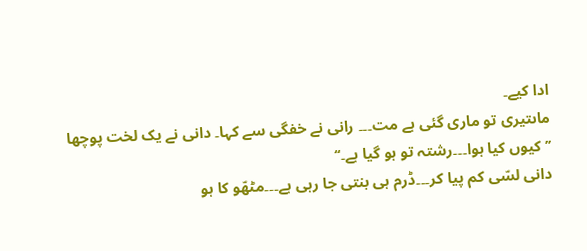ادا کیے۔
ماںتیری تو ماری گئی ہے مت۔۔۔ رانی نے خفگی سے کہا۔ دانی نے یک لخت پوچھا
’’کیوں کیا ہوا۔۔۔رشتہ تو ہو گیا ہے۔‘‘
دانی لسّی کم پیا کر۔۔۔ڈرم ہی بنتی جا رہی ہے۔۔۔مٹھّو کا ہو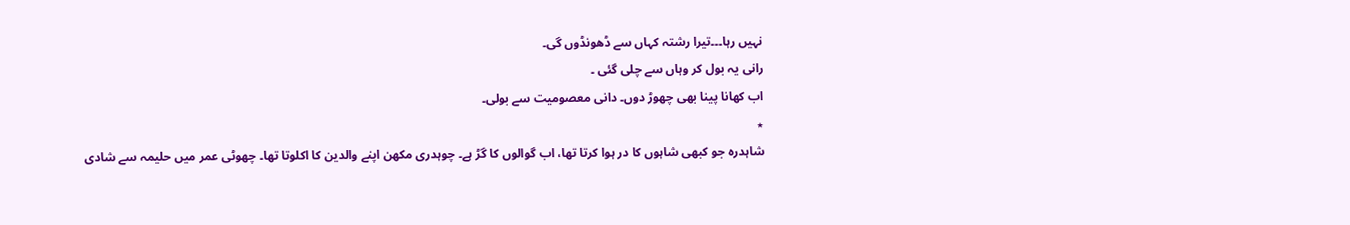نہیں رہا۔۔۔تیرا رشتہ کہاں سے ڈھونڈوں گی۔
رانی یہ بول کر وہاں سے چلی گئی ۔
اب کھانا پینا بھی چھوڑ دوں۔ دانی معصومیت سے بولی۔
٭
شاہدرہ جو کبھی شاہوں کا در ہوا کرتا تھا، اب گوالوں کا گڑ ہے۔ چوہدری مکھن اپنے والدین کا اکلوتا تھا۔ چھوٹی عمر میں حلیمہ سے شادی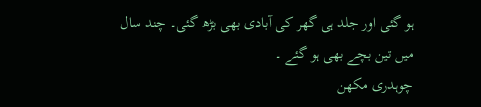ہو گئی اور جلد ہی گھر کی آبادی بھی بڑھ گئی۔ چند سال میں تین بچے بھی ہو گئے ۔
چوہدری مکھن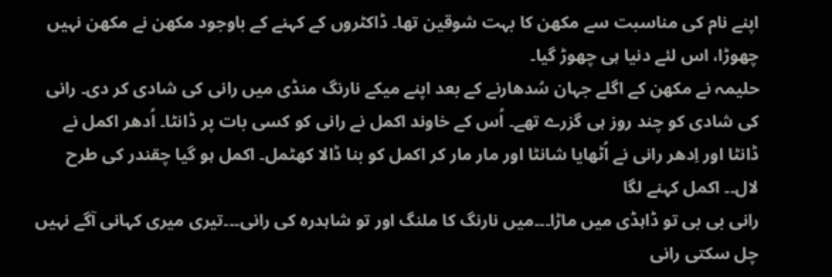اپنے نام کی مناسبت سے مکھن کا بہت شوقین تھا۔ ڈاکٹروں کے کہنے کے باوجود مکھن نے مکھن نہیں چھوڑا، اس لئے دنیا ہی چھوڑ گیا۔
حلیمہ نے مکھن کے اگلے جہان سُدھارنے کے بعد اپنے میکے نارنگ منڈی میں رانی کی شادی کر دی۔ رانی کی شادی کو چند روز ہی گزرے تھے۔ اُس کے خاوند اکمل نے رانی کو کسی بات پر ڈانٹا۔ اُدھر اکمل نے ڈانٹا اور اِدھر رانی نے اُٹھایا شانٹا اور مار مار کر اکمل کو بنا ڈالا کھٹمل۔ اکمل ہو گیا چقندر کی طرح لال۔۔ اکمل کہنے لگا
رانی بی بی تو ڈاہڈی میں ماڑا۔۔۔میں نارنگ کا ملنگ اور تو شاہدرہ کی رانی۔۔۔تیری میری کہانی آگے نہیں چل سکتی رانی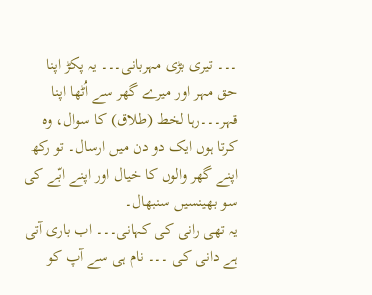۔۔۔ تیری بڑی مہربانی۔۔۔ یہ پکڑ اپنا حق مہر اور میرے گھر سے اُٹھا اپنا قہر۔۔۔رہا لخط (طلاق) کا سوال، وہ کرتا ہوں ایک دو دن میں ارسال۔ تو رکھ اپنے گھر والوں کا خیال اور اپنے ابّے کی سو بھینسیں سنبھال۔
یہ تھی رانی کی کہانی۔۔۔ اب باری آتی ہے دانی کی ۔۔۔ نام ہی سے آپ کو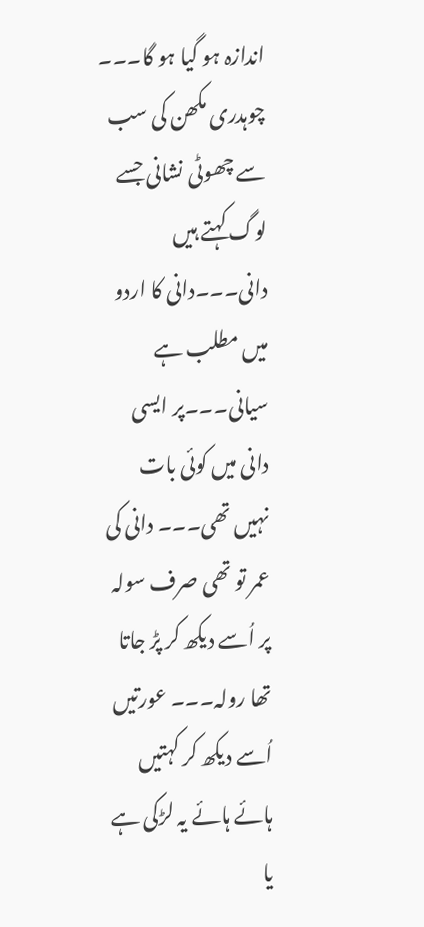اندازہ ہو گیا ہو گا۔۔۔ چوہدری مکھن کی سب سے چھوٹی نشانی جسے لوگ کہتے ہیں دانی۔۔۔دانی کا اردو میں مطلب ہے سیانی۔۔۔پر ایسی دانی میں کوئی بات نہیں تھی۔۔۔ دانی کی عمر تو تھی صرف سولہ پر اُسے دیکھ کر پڑ جاتا تھا رولہ۔۔۔ عورتیں اُسے دیکھ کر کہتیں ہائے ہائے یہ لڑکی ہے یا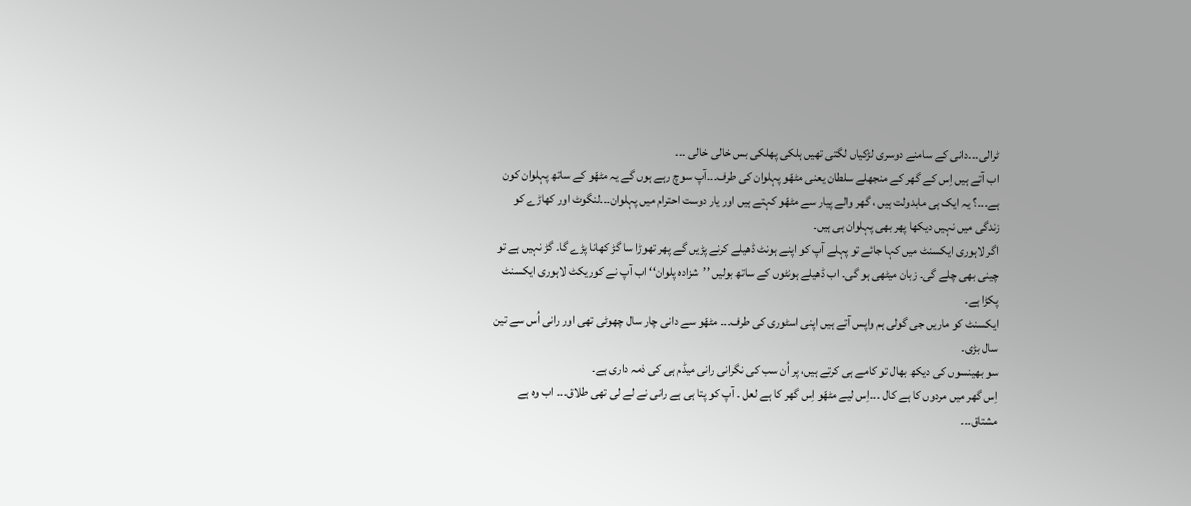ٹرالی۔۔۔دانی کے سامنے دوسری لڑکیاں لگتی تھیں ہلکی پھلکی بس خالی خالی ۔۔۔
اب آتے ہیں اِس کے گھر کے منجھلے سلطان یعنی مٹھّو پہلوان کی طرف۔۔۔آپ سوچ رہے ہوں گے یہ مٹھّو کے ساتھ پہلوان کون ہے۔۔۔؟ یہ ایک ہی مابدولت ہیں ، گھر والے پیار سے مٹھّو کہتے ہیں اور یار دوست احترام میں پہلوان۔۔۔لنگوٹ اور کھاڑے کو زندگی میں نہیں دیکھا پھر بھی پہلوان ہی ہیں۔
اگر لاہوری ایکسنٹ میں کہا جائے تو پہلے آپ کو اپنے ہونٹ ڈھیلے کرنے پڑیں گے پھر تھوڑا سا گڑ کھانا پڑے گا۔ گڑ نہیں ہے تو چینی بھی چلے گی۔ زبان میٹھی ہو گی۔ اب ڈھیلے ہونٹوں کے ساتھ بولیں ’’شزادہ پلوان‘‘ اب آپ نے کوریکٹ لاہوری ایکسنٹ پکڑا ہے۔
ایکسنٹ کو ماریں جی گولی ہم واپس آتے ہیں اپنی اسٹوری کی طرف۔۔۔ مٹھّو سے دانی چار سال چھوٹی تھی اور رانی اُس سے تین سال بڑی۔
سو بھینسوں کی دیکھ بھال تو کامے ہی کرتے ہیں، پر اُن سب کی نگرانی رانی میڈم ہی کی ذمہ داری ہے۔
اِس گھر میں مردوں کا ہے کال ۔۔۔اِس لیے مٹھّو اِس گھر کا ہے لعل ۔ آپ کو پتا ہی ہے رانی نے لے لی تھی طلاق۔۔۔ اب وہ ہے مشتاق۔۔۔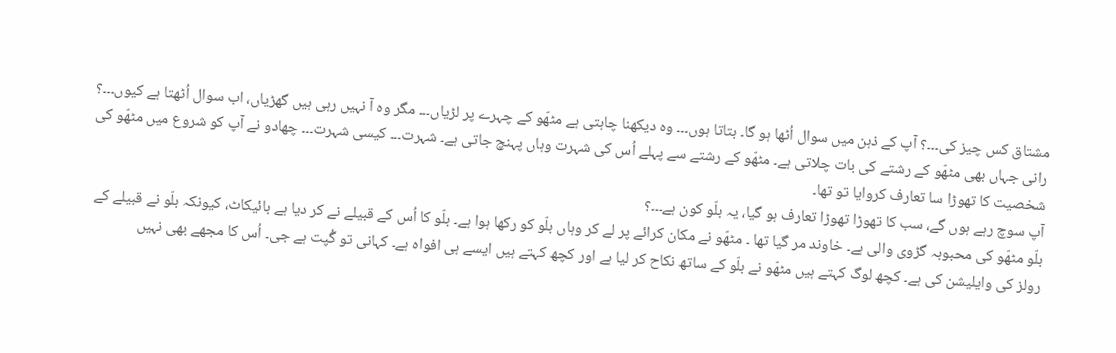مشتاق کس چیز کی۔۔۔؟ آپ کے ذہن میں سوال اُٹھا ہو گا۔ بتاتا ہوں۔۔۔ وہ دیکھنا چاہتی ہے مٹھّو کے چہرے پر لڑیاں۔۔۔ مگر وہ آ نہیں رہی ہیں گھڑیاں، اب سوال اُٹھتا ہے کیوں۔۔۔؟
رانی جہاں بھی مٹھّو کے رشتے کی بات چلاتی ہے۔ مٹھّو کے رشتے سے پہلے اُس کی شہرت وہاں پہنچ جاتی ہے۔ شہرت۔۔۔ کیسی شہرت۔۔۔ چھادو نے آپ کو شروع میں مٹھّو کی شخصیت کا تھوڑا سا تعارف کروایا تو تھا۔
آپ سوچ رہے ہوں گے، سب کا تھوڑا تھوڑا تعارف ہو گیا، یہ بلّو کون ہے۔۔۔؟
بلّو مٹھّو کی محبوبہ گڑوی والی ہے۔ خاوند مر گیا تھا ۔ مٹھّو نے مکان کرائے پر لے کر وہاں بلّو کو رکھا ہوا ہے۔ بلّو کا اُس کے قبیلے نے کر دیا ہے بائیکاٹ، کیونکہ بلّو نے قبیلے کے رولز کی وایلیشن کی ہے۔ کچھ لوگ کہتے ہیں مٹھّو نے بلّو کے ساتھ نکاح کر لیا ہے اور کچھ کہتے ہیں ایسے ہی افواہ ہے۔ کہانی تو گُپت ہے جی۔ اُس کا مجھے بھی نہیں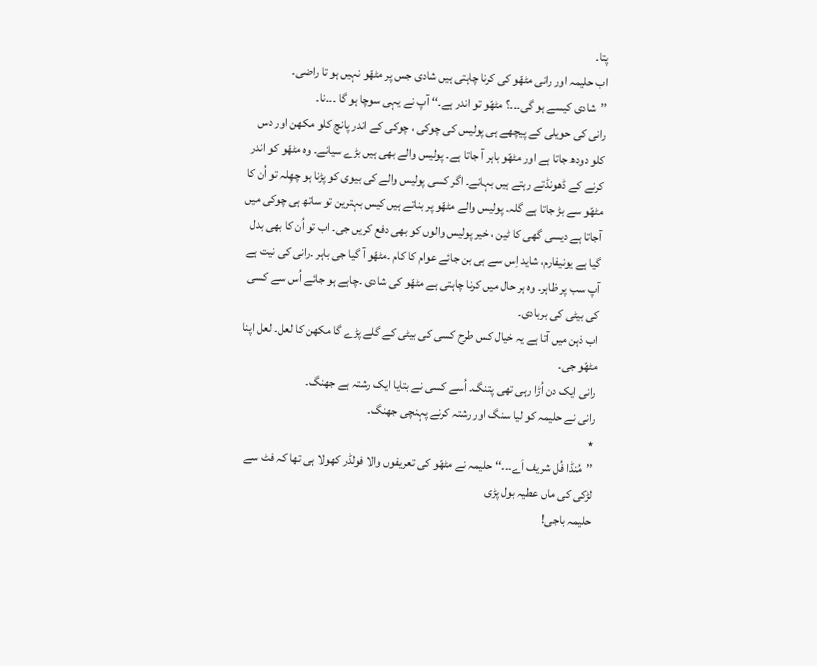پتا۔
اب حلیمہ اور رانی مٹھّو کی کرنا چاہتی ہیں شادی جس پر مٹھّو نہیں ہو تا راضی۔
’’شادی کیسے ہو گی۔۔۔؟ مٹھّو تو اندر ہے۔‘‘ آپ نے یہی سوچا ہو گا ۔۔۔نا۔
رانی کی حویلی کے پیچھے ہی پولیس کی چوکی ، چوکی کے اندر پانچ کلو مکھن اور دس کلو دودھ جاتا ہے اور مٹھّو باہر آ جاتا ہے۔ پولیس والے بھی ہیں بڑے سیانے۔ وہ مٹھّو کو اندر کرنے کے ڈھونڈتے رہتے ہیں بہانے۔ اگر کسی پولیس والے کی بیوی کو پڑنا ہو چھِلہ تو اُن کا مٹھّو سے بڑ جاتا ہے گلہ۔ پولیس والے مٹھّو پر بناتے ہیں کیس بہترین تو ساتھ ہی چوکی میں آجاتا ہے دیسی گھی کا ٹین ، خیر پولیس والوں کو بھی دفع کریں جی۔ اب تو اُن کا بھی بدل گیا ہے یونیفارم، شاید اِس سے ہی بن جائے عوام کا کام ۔مٹھّو آ گیا جی باہر ۔رانی کی نیت ہے آپ سب پر ظاہر۔ وہ ہر حال میں کرنا چاہتی ہے مٹھّو کی شادی ۔چاہے ہو جائے اُس سے کسی کی بیٹی کی بربادی۔
اب ذہن میں آتا ہے یہ خیال کس طرح کسی کی بیٹی کے گلے پڑے گا مکھن کا لعل۔ لعل اپنا مٹھّو جی۔
رانی ایک دن اُڑا رہی تھی پتنگ۔ اُسے کسی نے بتایا ایک رشتہ ہے جھنگ۔
رانی نے حلیمہ کو لیا سنگ اور رشتہ کرنے پہنچی جھنگ۔
٭
’’مُنڈا فُل شریف اَے۔۔۔‘‘ حلیمہ نے مٹھّو کی تعریفوں والا فولڈر کھولا ہی تھا کہ فٹ سے لڑکی کی ماں عطیہ بول پڑی
حلیمہ باجی!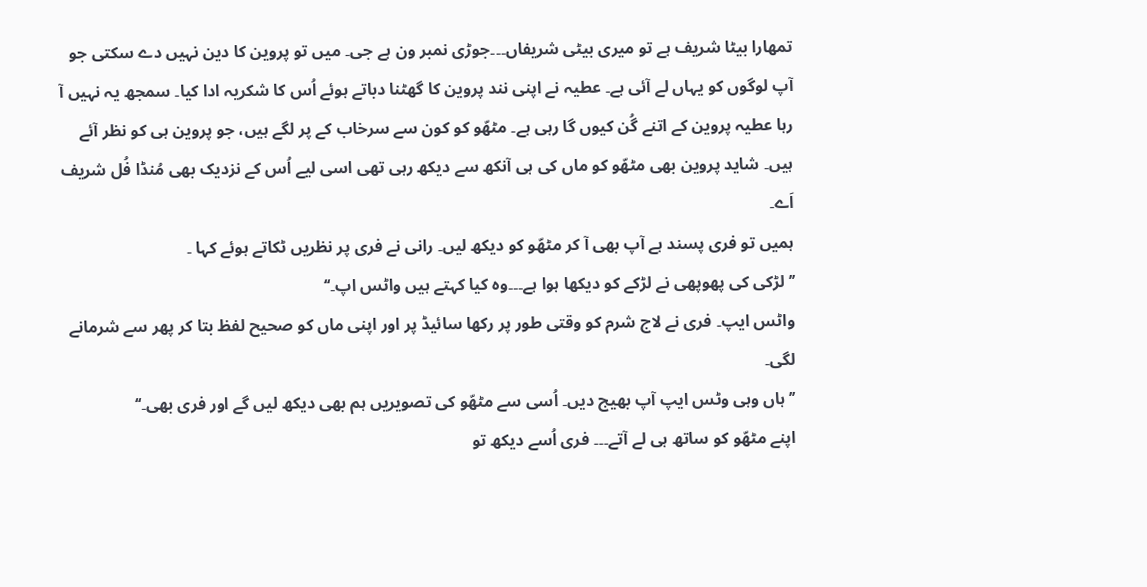تمھارا بیٹا شریف ہے تو میری بیٹی شریفاں۔۔۔جوڑی نمبر ون ہے جی۔ میں تو پروین کا دین نہیں دے سکتی جو آپ لوگوں کو یہاں لے آئی ہے۔ عطیہ نے اپنی نند پروین کا گھٹنا دباتے ہوئے اُس کا شکریہ ادا کیا۔ سمجھ یہ نہیں آ رہا عطیہ پروین کے اتنے گُن کیوں گا رہی ہے۔ مٹھّو کو کون سے سرخاب کے پر لگے ہیں، جو پروین ہی کو نظر آئے ہیں۔ شاید پروین بھی مٹھّو کو ماں کی ہی آنکھ سے دیکھ رہی تھی اسی لیے اُس کے نزدیک بھی مُنڈا فُل شریف اَے۔
ہمیں تو فری پسند ہے آپ بھی آ کر مٹھّو کو دیکھ لیں۔ رانی نے فری پر نظریں ٹکاتے ہوئے کہا ۔
’’لڑکی کی پھوپھی نے لڑکے کو دیکھا ہوا ہے۔۔۔وہ کیا کہتے ہیں واٹس اپ۔‘‘
واٹس ایپ۔ فری نے لاج شرم کو وقتی طور پر رکھا سائیڈ پر اور اپنی ماں کو صحیح لفظ بتا کر پھر سے شرمانے لگی۔
’’ہاں وہی وٹس ایپ آپ بھیج دیں۔ اُسی سے مٹھّو کی تصویریں ہم بھی دیکھ لیں گے اور فری بھی۔‘‘
اپنے مٹھّو کو ساتھ ہی لے آتے۔۔۔ فری اُسے دیکھ تو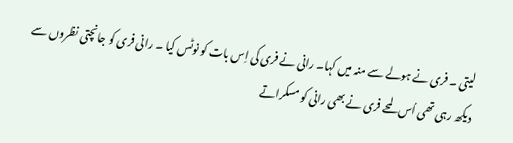لیتی ۔ فری نے ہولے سے منہ میں کہا۔ رانی نے فری کی اِس بات کو نوٹس کیا ۔ رانی فری کو جانچتی نظروں سے دیکھ رہی تھی اُس لمحے فری نے بھی رانی کو مسکراتے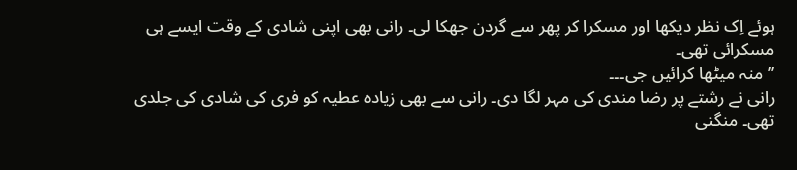ہوئے اِک نظر دیکھا اور مسکرا کر پھر سے گردن جھکا لی۔ رانی بھی اپنی شادی کے وقت ایسے ہی مسکرائی تھی۔
’’منہ میٹھا کرائیں جی۔۔۔
رانی نے رشتے پر رضا مندی کی مہر لگا دی۔ رانی سے بھی زیادہ عطیہ کو فری کی شادی کی جلدی تھی۔ منگنی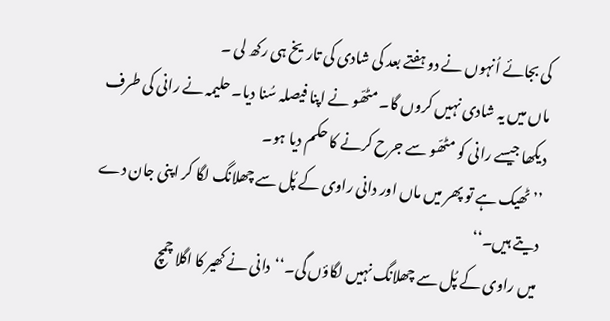کی بجائے اُنہوں نے دو ہفتے بعد کی شادی کی تاریخ ہی رکھ لی ۔
ماں میں یہ شادی نہیں کروں گا۔ مٹھّو نے اپنا فیصلہ سُنا دیا۔ حلیمہ نے رانی کی طرف دیکھا جیسے رانی کو مٹھّو سے جرح کرنے کا حکم دیا ہو۔
’’ٹھیک ہے تو پھر میں ماں اور دانی راوی کے پُل سے چھلانگ لگا کر اپنی جان دے دیتے ہیں۔‘‘
میں راوی کے پُل سے چھلانگ نہیں لگاؤں گی۔‘‘دانی نے کھیر کا اگلا چمچ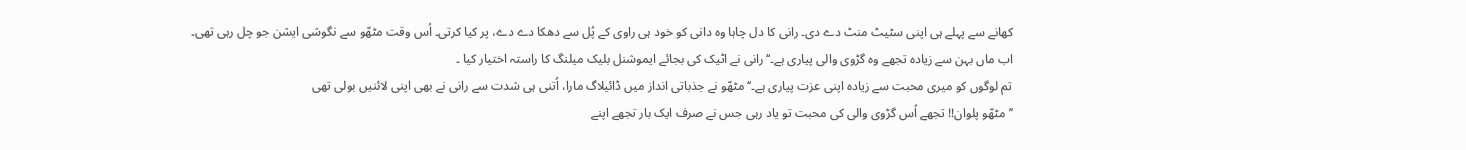کھانے سے پہلے ہی اپنی سٹیٹ منٹ دے دی۔ رانی کا دل چاہا وہ دانی کو خود ہی راوی کے پُل سے دھکا دے دے، پر کیا کرتی۔ اُس وقت مٹھّو سے نگوشی ایشن جو چل رہی تھی۔
اب ماں بہن سے زیادہ تجھے وہ گڑوی والی پیاری ہے۔‘‘ رانی نے اٹیک کی بجائے ایموشنل بلیک میلنگ کا راستہ اختیار کیا ۔
تم لوگوں کو میری محبت سے زیادہ اپنی عزت پیاری ہے۔‘‘ مٹھّو نے جذباتی انداز میں ڈائیلاگ مارا، اُتنی ہی شدت سے رانی نے بھی اپنی لائنیں بولی تھی
’’مٹھّو پلوان!! تجھے اُس گڑوی والی کی محبت تو یاد رہی جس نے صرف ایک بار تجھے اپنے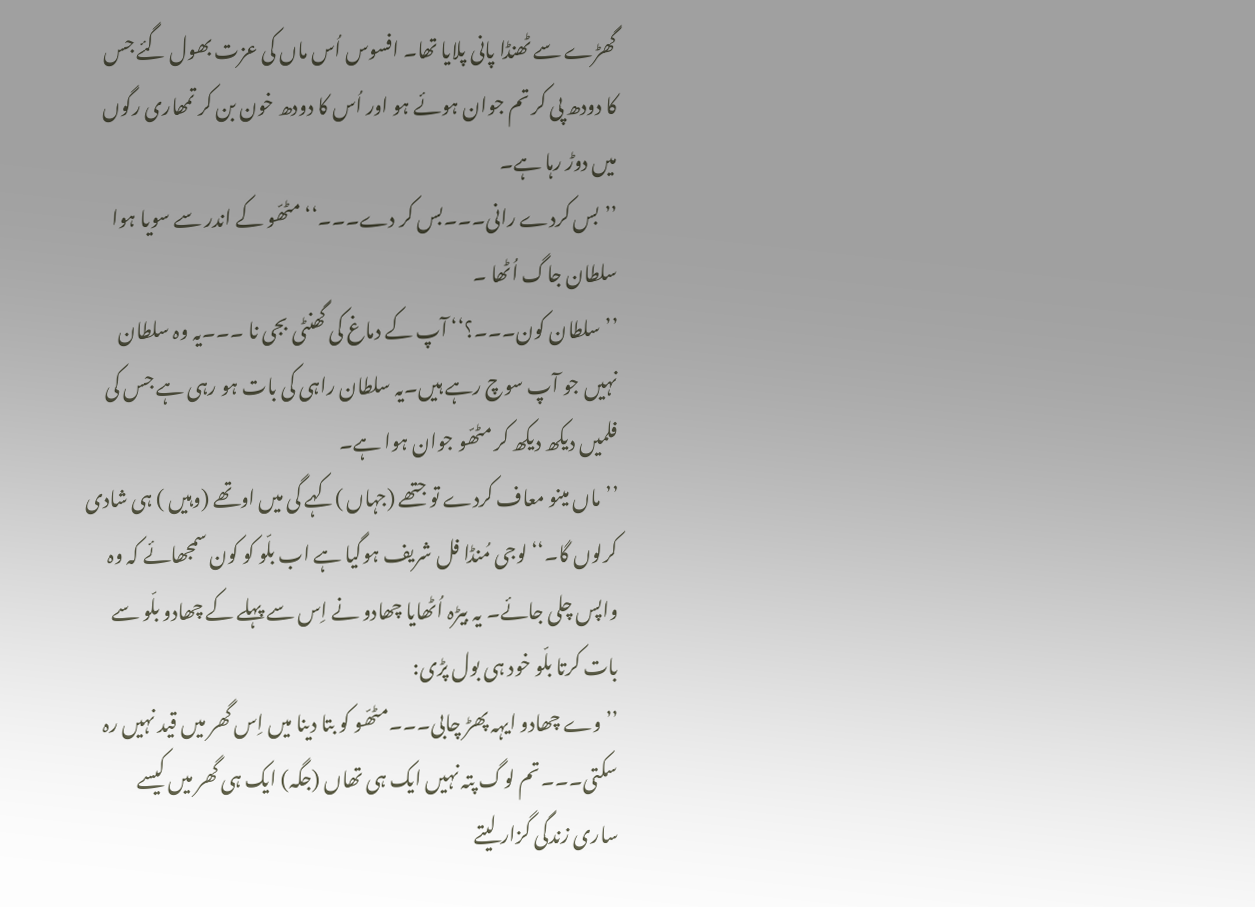گھڑے سے ٹھنڈا پانی پلایا تھا۔ افسوس اُس ماں کی عزت بھول گئے جس کا دودھ پی کر تم جوان ہوئے ہو اور اُس کا دودھ خون بن کر تمھاری رگوں میں دوڑ رہا ہے۔
’’بس کردے رانی۔۔۔بس کر دے۔۔۔‘‘ مٹھّو کے اندر سے سویا ہوا سلطان جاگ اُٹھا ۔
’’سلطان کون۔۔۔؟‘‘ آپ کے دماغ کی گھنٹی بجی نا ۔۔۔یہ وہ سلطان نہیں جو آپ سوچ رہے ہیں۔یہ سلطان راہی کی بات ہو رہی ہے جس کی فلمیں دیکھ دیکھ کر مٹھّو جوان ہوا ہے۔
’’ماں مینو معاف کردے تو جتھے (جہاں )کہے گی میں اوتھے (وہیں ) ہی شادی کرلوں گا۔‘‘ لوجی مُنڈا فل شریف ہوگیا ہے اب بلّو کو کون سمجھائے کہ وہ واپس چلی جائے۔ یہ بیڑہ اُٹھایا چھادو نے اِس سے پہلے کے چھادو بلّو سے بات کرتا بلّو خود ہی بول پڑی:
’’وے چھادو ایہہ پھڑ چابی۔۔۔مٹھّو کو بتا دینا میں اِس گھر میں قید نہیں رہ سکتی۔۔۔تم لوگ پتہ نہیں ایک ہی تھاں (جگہ) ایک ہی گھر میں کیسے ساری زندگی گزار لیتے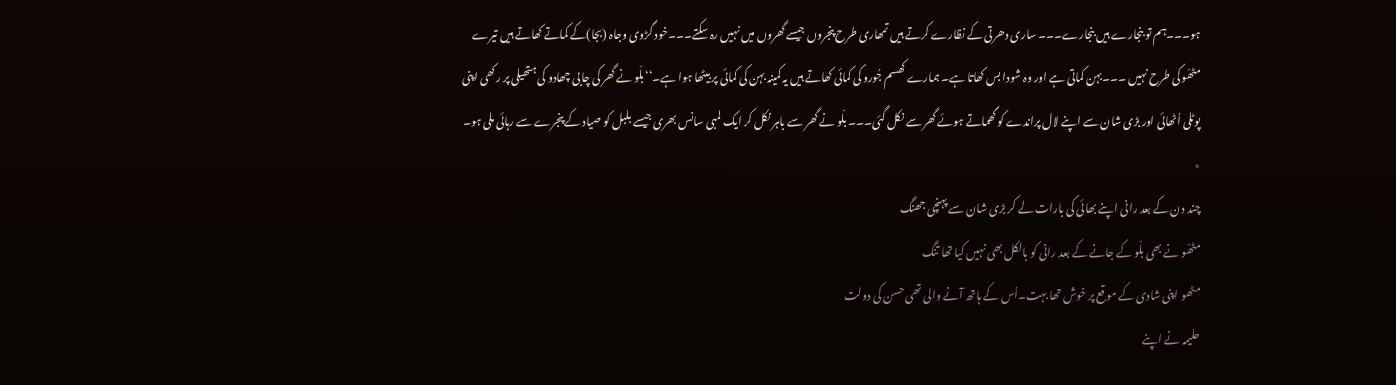ہو۔۔۔ہم تو بنجارے ہیں بنجارے۔۔۔ ساری دھرتی کے نظارے کرتے ہیں تمھاری طرح پنجروں جیسے گھروں میں نہیں رہ سکتے۔۔۔خود گڑوی وجاہ (بجا)کے کماتے کھاتے ہیں تیرے مٹھّوکی طرح نہیں ۔۔۔بہن کماتی ہے اور وہ شودا بس کھاتا ہے۔ ہمارے کھسم جُورو کی کمائی کھاتے ہیں یہ کمینہ بہن کی کمائی پر بیٹھا ہوا ہے۔‘‘بلّو نے گھر کی چابی چھادو کی ہتھیلی پر رکھی اپنی پوٹلی اُٹھائی اور بڑی شان سے اپنے لال پراندے کو گھماتے ہوئے گھر سے نکل گئی۔۔۔ بلّو نے گھر سے باہر نکل کر ایک لمبی سانس بھری جیسے بلبل کو صیاد کے پنجرے سے رہائی ملی ہو۔
٭
چند دن کے بعد رانی اپنے بھائی کی بارات لے کر بڑی شان سے پہنچی جھنگ
مٹھّو نے بھی بلّو کے جانے کے بعد رانی کو بالکل بھی نہیں کیا تھا تنگ
مٹھو اپنی شادی کے موقع پر خوش تھا بہت۔اُس کے ہاتھ آنے والی تھی حسن کی دولت
حلیمہ نے اپنے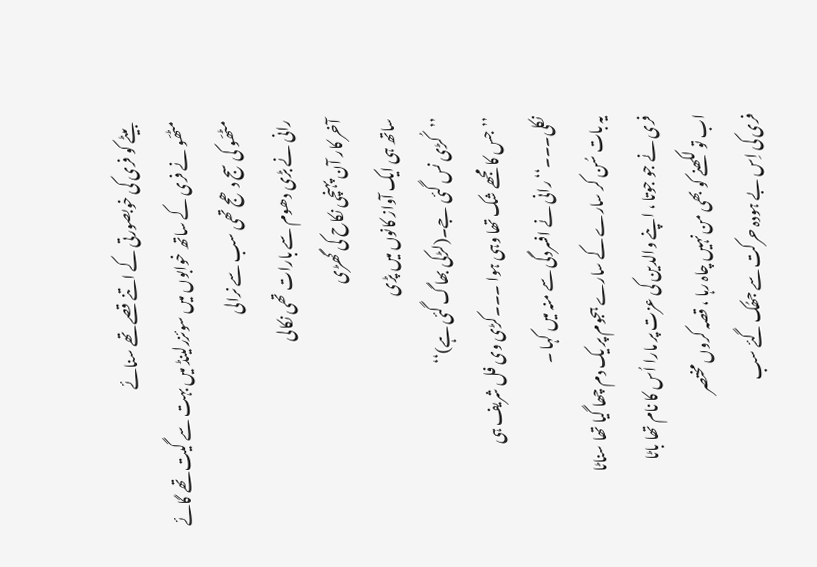بیٹے کو فری کی خوبصورتی کے اتنے قصے تھے سنائے
مٹھّو نے فری کے ساتھ خوابوں میں سوئزرلینڈ میں بہت سے گیت تھے گائے
مٹھّو کی سج دھج تھی سب سے نرالی
رانی نے بڑی دھوم سے بارات تھی نکالی
آخر کار آن پہنچی نکاح کی گھڑی
ساتھ ہی ایک آواز کانوں میں پڑی
’’کُڑی نس گئی جے۔(لڑکی بھاگ گئی ہے)‘‘
’’جس کا مجھے شک تھا وہی ہوا ۔۔۔کڑی وی فل شریف ہی نکلی۔۔۔‘‘رانی نے افسردگی سے منہ میں کہا ۔
یہ بات سُن کر سارے کے سارے ہجوم پر یک دم چھا گیا تھا سناٹا
فری نے جو جوتا ، اپنے والدین کی عزت پر مارا اُس کا نام تھا باٹا
اب تو لکھنے کو بھی من نہیں چاہ رہا ، قصہ کروں مختصر
فری کی اِس بے ہودہ حرکت سے جھُک گئے سب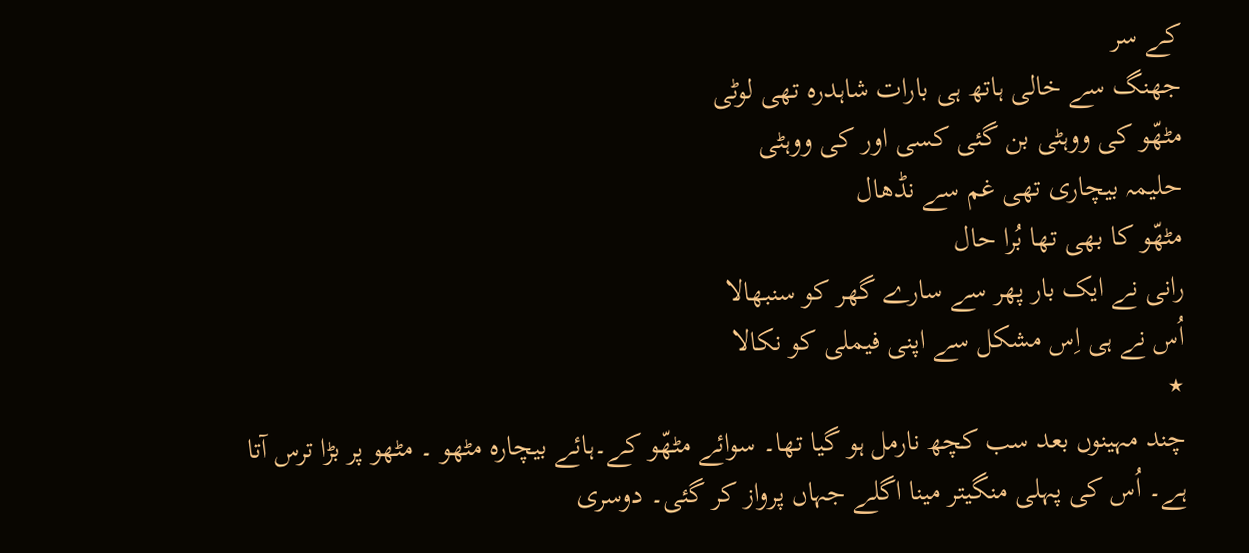کے سر
جھنگ سے خالی ہاتھ ہی بارات شاہدرہ تھی لوٹی
مٹھّو کی ووہٹی بن گئی کسی اور کی ووہٹی
حلیمہ بیچاری تھی غم سے نڈھال
مٹھّو کا بھی تھا بُرا حال
رانی نے ایک بار پھر سے سارے گھر کو سنبھالا
اُس نے ہی اِس مشکل سے اپنی فیملی کو نکالا
٭
چند مہینوں بعد سب کچھ نارمل ہو گیا تھا۔ سوائے مٹھّو کے۔ہائے بیچارہ مٹھو ۔ مٹھو پر بڑا ترس آتا ہے۔ اُس کی پہلی منگیتر مینا اگلے جہاں پرواز کر گئی۔ دوسری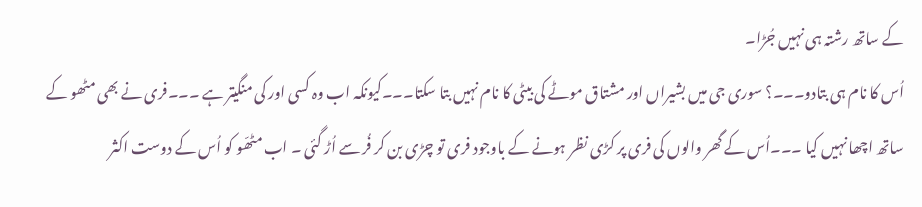کے ساتھ رشتہ ہی نہیں جُڑا۔
اُس کا نام ہی بتادو۔۔۔؟ سوری جی میں بشیراں اور مشتاق موٹے کی بیٹی کا نام نہیں بتا سکتا۔۔۔کیونکہ اب وہ کسی اور کی منگیتر ہے ۔۔۔فری نے بھی مٹھو کے ساتھ اچھا نہیں کیا ۔۔۔اُس کے گھر والوں کی فری پر کڑی نظر ہونے کے باوجود فری تو چڑی بن کر فُر سے اُڑ گئی ۔ اب مٹھّو کو اُس کے دوست اکثر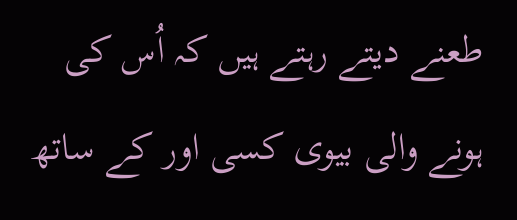طعنے دیتے رہتے ہیں کہ اُس کی ہونے والی بیوی کسی اور کے ساتھ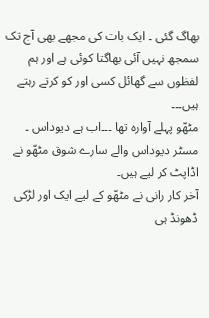بھاگ گئی ۔ ایک بات کی مجھے بھی آج تک سمجھ نہیں آئی بھاگتا کوئی ہے اور ہم لفظوں سے گھائل کسی اور کو کرتے رہتے ہیں۔۔۔
مٹھّو پہلے آوارہ تھا ۔۔۔اب ہے دیوداس ۔
مسٹر دیوداس والے سارے شوق مٹھّو نے اڈاپٹ کر لیے ہیں۔
آخر کار رانی نے مٹھّو کے لیے ایک اور لڑکی ڈھونڈ ہی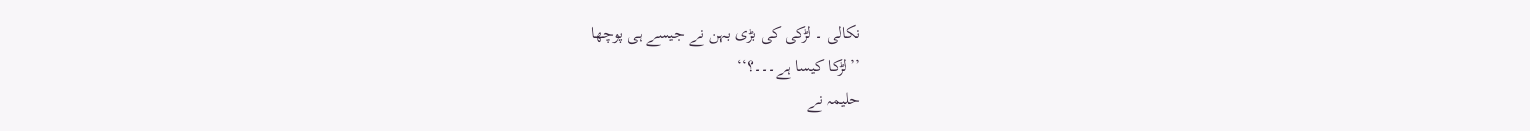نکالی ۔ لڑکی کی بڑی بہن نے جیسے ہی پوچھا
’’لڑکا کیسا ہے۔۔۔؟‘‘
حلیمہ نے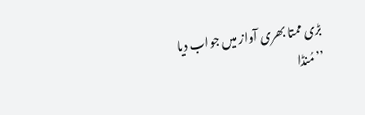بڑی ممتا بھری آواز میں جواب دیا
’’مُنڈا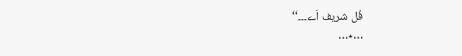فُل شریف اَے۔۔۔‘‘
…٭…